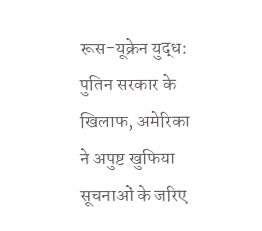रूस-यूक्रेन युद्ध: पुतिन सरकार के खिलाफ, अमेरिका ने अपुष्ट खुफिया सूचनाओं के जरिए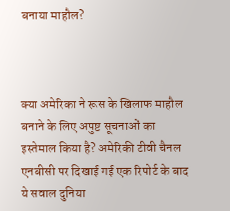बनाया माहौल?



क्या अमेरिका ने रूस के खिलाफ माहौल बनाने के लिए अपुष्ट सूचनाओं का इस्तेमाल किया है? अमेरिकी टीवी चैनल एनबीसी पर दिखाई गई एक रिपोर्ट के बाद ये सवाल दुनिया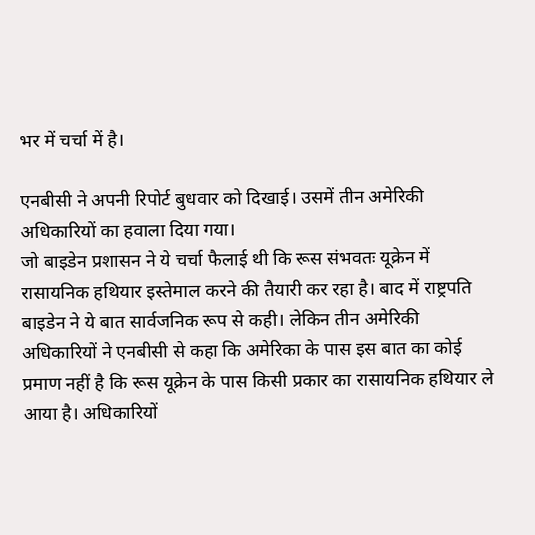भर में चर्चा में है।

एनबीसी ने अपनी रिपोर्ट बुधवार को दिखाई। उसमें तीन अमेरिकी अधिकारियों का हवाला दिया गया।
जो बाइडेन प्रशासन ने ये चर्चा फैलाई थी कि रूस संभवतः यूक्रेन में रासायनिक हथियार इस्तेमाल करने की तैयारी कर रहा है। बाद में राष्ट्रपति बाइडेन ने ये बात सार्वजनिक रूप से कही। लेकिन तीन अमेरिकी अधिकारियों ने एनबीसी से कहा कि अमेरिका के पास इस बात का कोई प्रमाण नहीं है कि रूस यूक्रेन के पास किसी प्रकार का रासायनिक हथियार ले आया है। अधिकारियों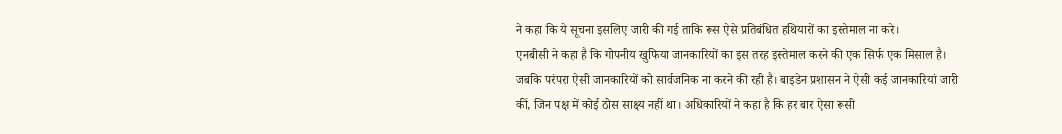ने कहा कि ये सूचना इसलिए जारी की गई ताकि रूस ऐसे प्रतिबंधित हथियारों का इस्तेमाल ना करे।
एनबीसी ने कहा है कि गोपनीय खुफिया जानकारियों का इस तरह इस्तेमाल करने की एक सिर्फ एक मिसाल है। जबकि परंपरा ऐसी जानकारियों को सार्वजनिक ना करने की रही है। बाइडेन प्रशासन ने ऐसी कई जानकारियां जारी कीं, जिन पक्ष में कोई ठोस साक्ष्य नहीं था। अधिकारियों ने कहा है कि हर बार ऐसा रूसी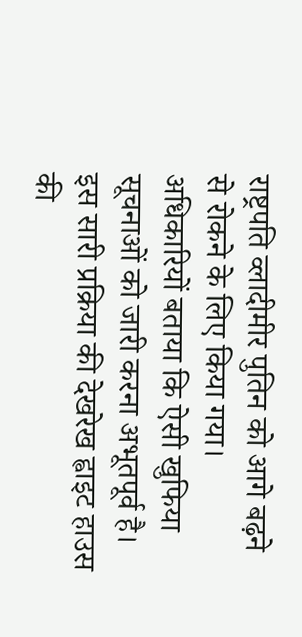राष्ट्रपति व्लादीमीर पुतिन को आगे बढ़ने से रोकने के लिए किया गया।
अधिकारियों बताया कि ऐसी खुफिया सूचनाओं को जारी करना अभूतपूर्व है। इस सारी प्रक्रिया की देखरेख ह्वाइट हाउस की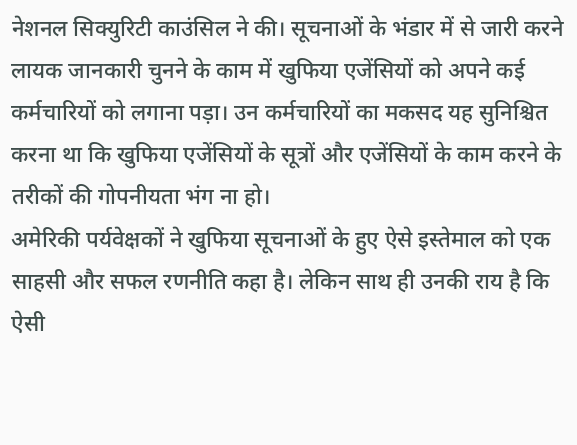नेशनल सिक्युरिटी काउंसिल ने की। सूचनाओं के भंडार में से जारी करने लायक जानकारी चुनने के काम में खुफिया एजेंसियों को अपने कई कर्मचारियों को लगाना पड़ा। उन कर्मचारियों का मकसद यह सुनिश्चित करना था कि खुफिया एजेंसियों के सूत्रों और एजेंसियों के काम करने के तरीकों की गोपनीयता भंग ना हो।
अमेरिकी पर्यवेक्षकों ने खुफिया सूचनाओं के हुए ऐसे इस्तेमाल को एक साहसी और सफल रणनीति कहा है। लेकिन साथ ही उनकी राय है कि ऐसी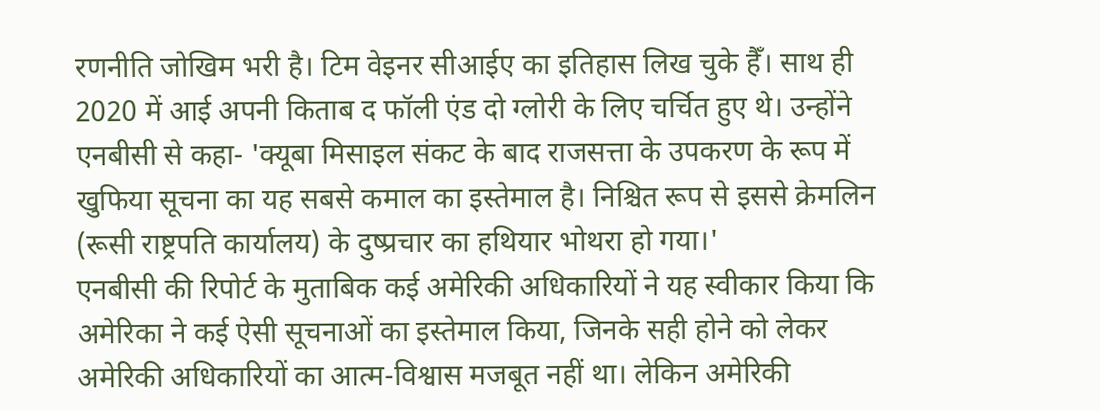रणनीति जोखिम भरी है। टिम वेइनर सीआईए का इतिहास लिख चुके हैँ। साथ ही 2020 में आई अपनी किताब द फॉली एंड दो ग्लोरी के लिए चर्चित हुए थे। उन्होंने एनबीसी से कहा- 'क्यूबा मिसाइल संकट के बाद राजसत्ता के उपकरण के रूप में खुफिया सूचना का यह सबसे कमाल का इस्तेमाल है। निश्चित रूप से इससे क्रेमलिन (रूसी राष्ट्रपति कार्यालय) के दुष्प्रचार का हथियार भोथरा हो गया।'
एनबीसी की रिपोर्ट के मुताबिक कई अमेरिकी अधिकारियों ने यह स्वीकार किया कि अमेरिका ने कई ऐसी सूचनाओं का इस्तेमाल किया, जिनके सही होने को लेकर अमेरिकी अधिकारियों का आत्म-विश्वास मजबूत नहीं था। लेकिन अमेरिकी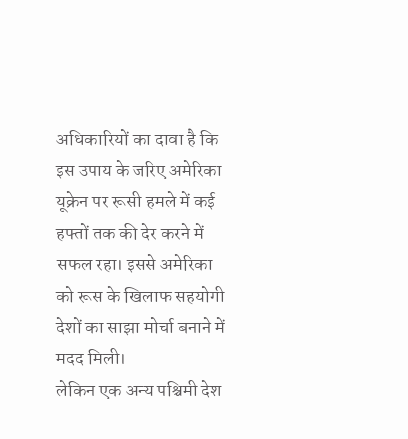अधिकारियों का दावा है कि इस उपाय के जरिए अमेरिका यूक्रेन पर रूसी हमले में कई हफ्तों तक की देर करने में सफल रहा। इससे अमेरिका को रूस के खिलाफ सहयोगी देशों का साझा मोर्चा बनाने में मदद मिली।
लेकिन एक अन्य पश्चिमी देश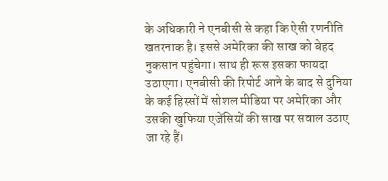के अधिकारी ने एनबीसी से कहा कि ऐसी रणनीति खतरनाक है। इससे अमेरिका की साख को बेहद नुकसान पहुंचेगा। साथ ही रूस इसका फायदा उठाएगा। एनबीसी की रिपोर्ट आने के बाद से दुनिया के कई हिस्सों में सोशल मीडिया पर अमेरिका और उसकी खुफिया एजेंसियों की साख पर सवाल उठाए जा रहे हैं।